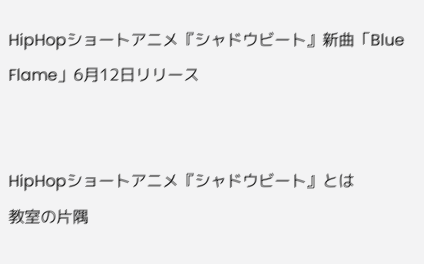HipHopショートアニメ『シャドウビート』新曲「Blue Flame」6月12日リリース


HipHopショートアニメ『シャドウビート』とは
教室の片隅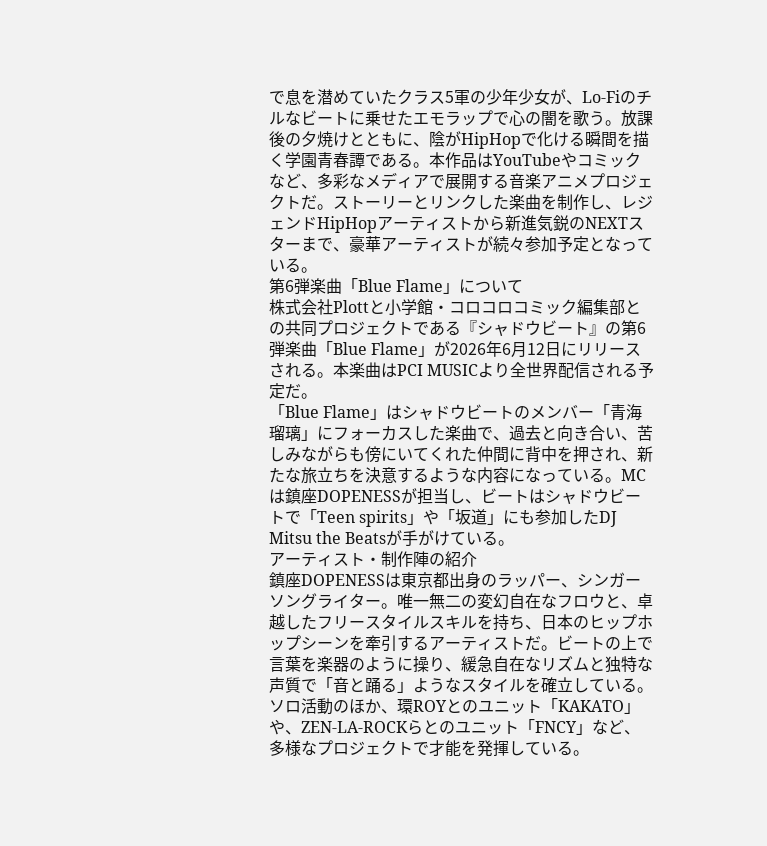で息を潜めていたクラス5軍の少年少女が、Lo-Fiのチルなビートに乗せたエモラップで心の闇を歌う。放課後の夕焼けとともに、陰がHipHopで化ける瞬間を描く学園青春譚である。本作品はYouTubeやコミックなど、多彩なメディアで展開する音楽アニメプロジェクトだ。ストーリーとリンクした楽曲を制作し、レジェンドHipHopアーティストから新進気鋭のNEXTスターまで、豪華アーティストが続々参加予定となっている。
第6弾楽曲「Blue Flame」について
株式会社Plottと小学館・コロコロコミック編集部との共同プロジェクトである『シャドウビート』の第6弾楽曲「Blue Flame」が2026年6月12日にリリースされる。本楽曲はPCI MUSICより全世界配信される予定だ。
「Blue Flame」はシャドウビートのメンバー「青海瑠璃」にフォーカスした楽曲で、過去と向き合い、苦しみながらも傍にいてくれた仲間に背中を押され、新たな旅立ちを決意するような内容になっている。MCは鎮座DOPENESSが担当し、ビートはシャドウビートで「Teen spirits」や「坂道」にも参加したDJ Mitsu the Beatsが手がけている。
アーティスト・制作陣の紹介
鎮座DOPENESSは東京都出身のラッパー、シンガーソングライター。唯一無二の変幻自在なフロウと、卓越したフリースタイルスキルを持ち、日本のヒップホップシーンを牽引するアーティストだ。ビートの上で言葉を楽器のように操り、緩急自在なリズムと独特な声質で「音と踊る」ようなスタイルを確立している。ソロ活動のほか、環ROYとのユニット「KAKATO」や、ZEN-LA-ROCKらとのユニット「FNCY」など、多様なプロジェクトで才能を発揮している。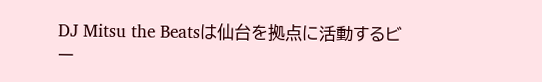DJ Mitsu the Beatsは仙台を拠点に活動するビー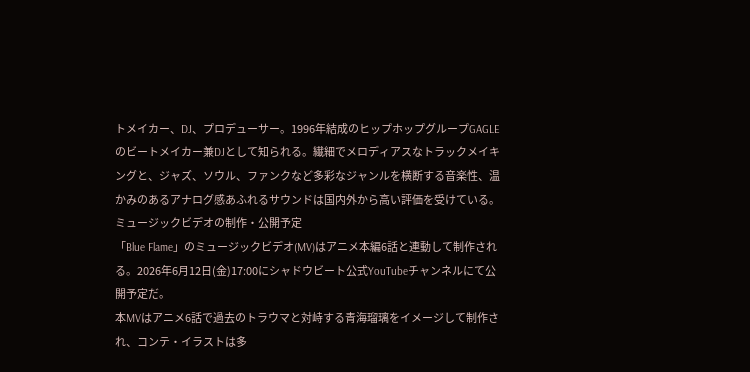トメイカー、DJ、プロデューサー。1996年結成のヒップホップグループGAGLEのビートメイカー兼DJとして知られる。繊細でメロディアスなトラックメイキングと、ジャズ、ソウル、ファンクなど多彩なジャンルを横断する音楽性、温かみのあるアナログ感あふれるサウンドは国内外から高い評価を受けている。
ミュージックビデオの制作・公開予定
「Blue Flame」のミュージックビデオ(MV)はアニメ本編6話と連動して制作される。2026年6月12日(金)17:00にシャドウビート公式YouTubeチャンネルにて公開予定だ。
本MVはアニメ6話で過去のトラウマと対峙する青海瑠璃をイメージして制作され、コンテ・イラストは多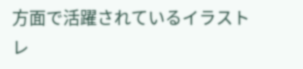方面で活躍されているイラストレ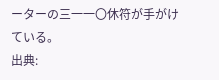ーターの三一一〇休符が手がけている。
出典: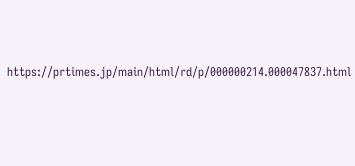https://prtimes.jp/main/html/rd/p/000000214.000047837.html